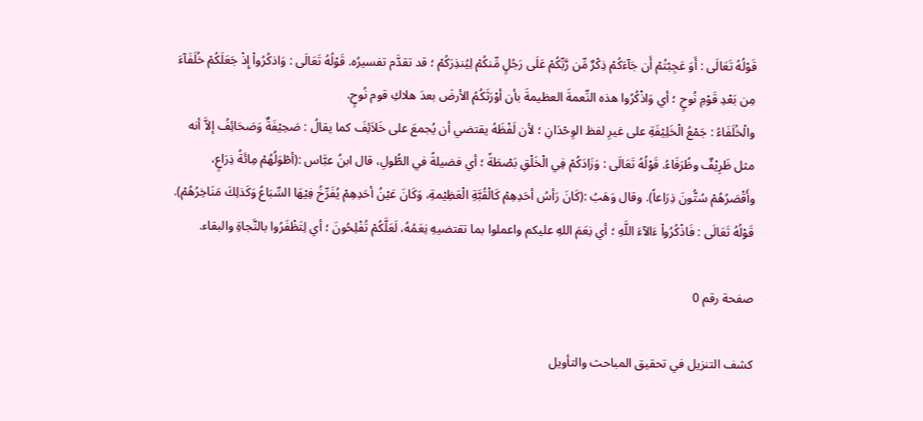قَوْلُهُ تَعَالَى : أَوَ عَجِبْتُمْ أَن جَآءَكُمْ ذِكْرٌ مِّن رَّبِّكُمْ عَلَى رَجُلٍ مِّنكُمْ لِيُنذِرَكُمْ ؛ قد تقدَّم تفسيرُه. قَوْلُهُ تَعَالَى : وَاذكُرُواْ إِذْ جَعَلَكُمْ خُلَفَآءَ مِن بَعْدِ قَوْمِ نُوحٍ ؛ أي وَاذْكُرُوا هذه النِّعمةَ العظيمةَ بأن أوْرَثَكُمُ الأرضَ بعدَ هلاكِ قوم نُوحٍ.
والْخُلَفَاءُ : جَمْعُ الْخَلِيْفَةِ على غيرِ لفظ الوِحْدَانِ ؛ لأن لَفْظَهُ يقتضي أن يُجمعَ على خَلاَئِفَ كما يقالُ : صَحِيْفَةٌ وَصَحَائِفُ إلاَّ أنه مثل ظَرِيْفٌ وظُرَفَاءُ. قَوْلُهُ تَعَالَى : وَزَادَكُمْ فِي الْخَلْقِ بَصْطَةً ؛ أي فضيلةً في الطُّولِ، قال ابنُ عبَّاس :(أطْوَلُهُمْ مِائَةُ ذِرَاعٍ، وأَقْصَرُهُمْ سُتُّونَ ذِرَاعاً). وقال وَهَبُ :(كَانَ رَأسُ أحَدِهِمْ كَالْقُبَّةِ الْعَظِيْمةِ، وَكَانَ عَيْنُ أحَدِهِمْ يُفَرِّخُ فِيْهَا السِّبَاعُ وَكَذلِكَ مَنَاخِرُهُمْ). قَوْلُهُ تَعَالَى : فَاذْكُرُواْ ءَالآءَ اللَّهِ ؛ أي نِعَمَ اللهِ عليكم واعملوا بما تقتضيهِ نِعَمُهُ، لَعَلَّكُمْ تُفْلِحُونَ ؛ أي لِتَظْفَرُوا بالنَّجاةِ والبقاء.

صفحة رقم 0

كشف التنزيل في تحقيق المباحث والتأويل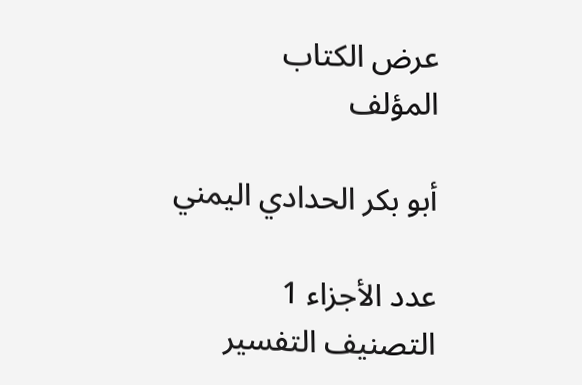عرض الكتاب
المؤلف

أبو بكر الحدادي اليمني

عدد الأجزاء 1
التصنيف التفسير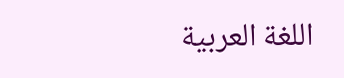اللغة العربية